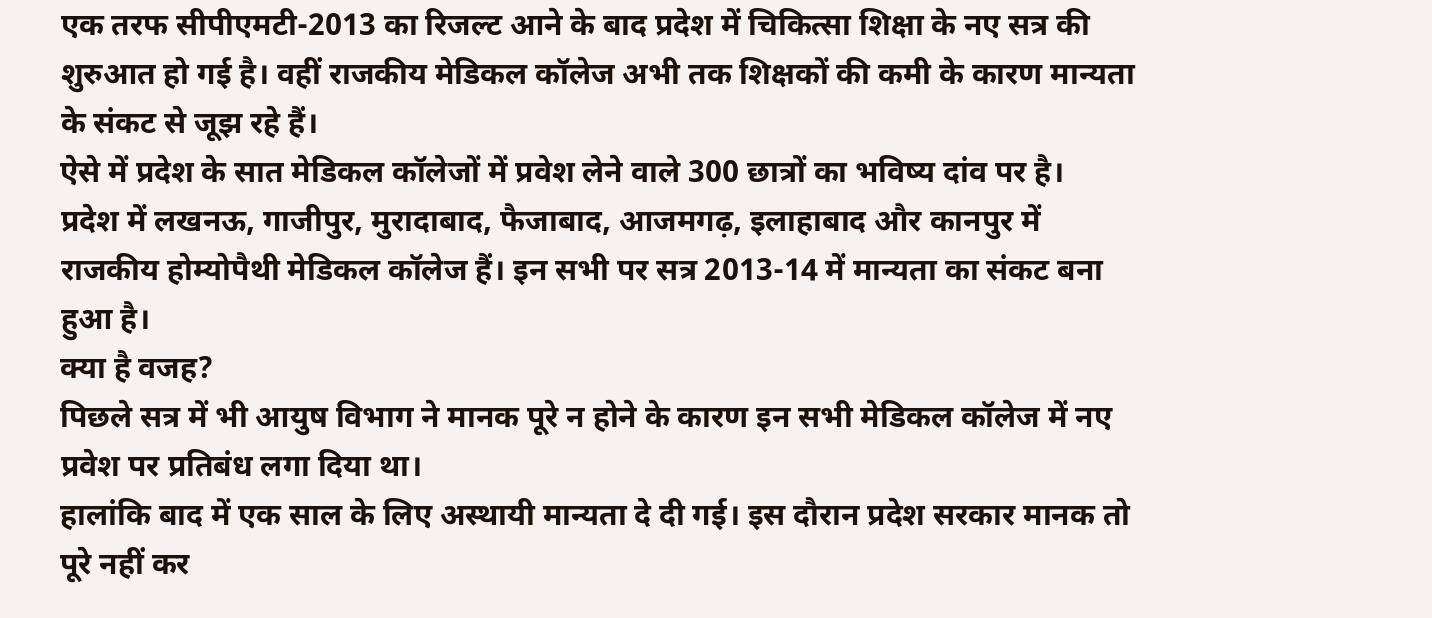एक तरफ सीपीएमटी-2013 का रिजल्ट आने के बाद प्रदेश में चिकित्सा शिक्षा के नए सत्र की शुरुआत हो गई है। वहीं राजकीय मेडिकल कॉलेज अभी तक शिक्षकों की कमी के कारण मान्यता के संकट से जूझ रहे हैं।
ऐसे में प्रदेश के सात मेडिकल कॉलेजों में प्रवेश लेने वाले 300 छात्रों का भविष्य दांव पर है।
प्रदेश में लखनऊ, गाजीपुर, मुरादाबाद, फैजाबाद, आजमगढ़, इलाहाबाद और कानपुर में राजकीय होम्योपैथी मेडिकल कॉलेज हैं। इन सभी पर सत्र 2013-14 में मान्यता का संकट बना हुआ है।
क्या है वजह?
पिछले सत्र में भी आयुष विभाग ने मानक पूरे न होने के कारण इन सभी मेडिकल कॉलेज में नए प्रवेश पर प्रतिबंध लगा दिया था।
हालांकि बाद में एक साल के लिए अस्थायी मान्यता दे दी गई। इस दौरान प्रदेश सरकार मानक तो पूरे नहीं कर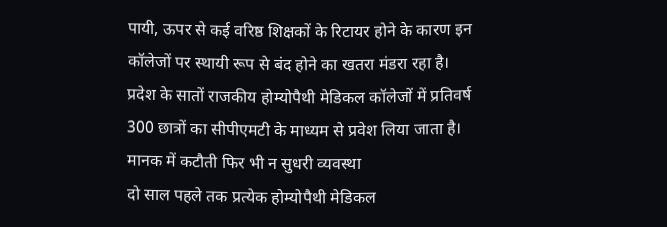पायी, ऊपर से कई वरिष्ठ शिक्षकों के रिटायर होने के कारण इन कॉलेजों पर स्थायी रूप से बंद होने का खतरा मंडरा रहा है।
प्रदेश के सातों राजकीय होम्योपैथी मेडिकल कॉलेजों में प्रतिवर्ष 300 छात्रों का सीपीएमटी के माध्यम से प्रवेश लिया जाता है।
मानक में कटौती फिर भी न सुधरी व्यवस्था
दो साल पहले तक प्रत्येक होम्योपैथी मेडिकल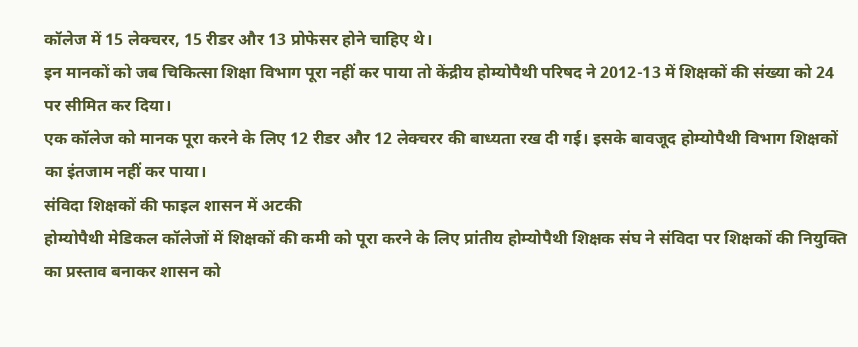कॉलेज में 15 लेक्चरर, 15 रीडर और 13 प्रोफेसर होने चाहिए थे।
इन मानकों को जब चिकित्सा शिक्षा विभाग पूरा नहीं कर पाया तो केंद्रीय होम्योपैथी परिषद ने 2012-13 में शिक्षकों की संख्या को 24 पर सीमित कर दिया।
एक कॉलेज को मानक पूरा करने के लिए 12 रीडर और 12 लेक्चरर की बाध्यता रख दी गई। इसके बावजूद होम्योपैथी विभाग शिक्षकों का इंतजाम नहीं कर पाया।
संविदा शिक्षकों की फाइल शासन में अटकी
होम्योपैथी मेडिकल कॉलेजों में शिक्षकों की कमी को पूरा करने के लिए प्रांतीय होम्योपैथी शिक्षक संघ ने संविदा पर शिक्षकों की नियुक्ति का प्रस्ताव बनाकर शासन को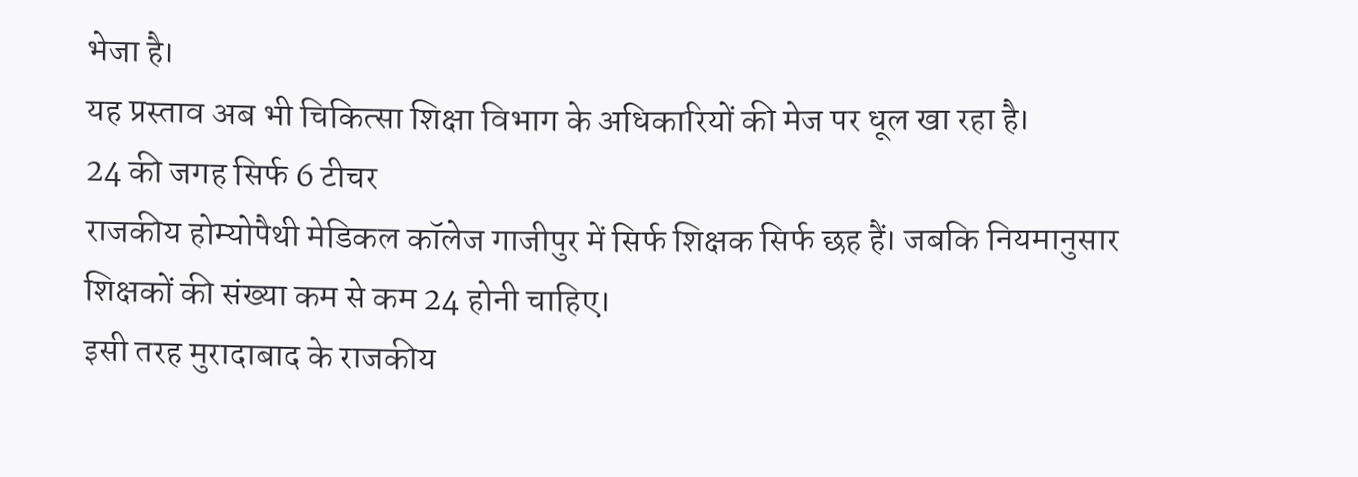भेजा है।
यह प्रस्ताव अब भी चिकित्सा शिक्षा विभाग के अधिकारियों की मेज पर धूल खा रहा है।
24 की जगह सिर्फ 6 टीचर
राजकीय होम्योपैथी मेडिकल कॉलेज गाजीपुर में सिर्फ शिक्षक सिर्फ छह हैं। जबकि नियमानुसार शिक्षकों की संख्या कम से कम 24 होनी चाहिए।
इसी तरह मुरादाबाद के राजकीय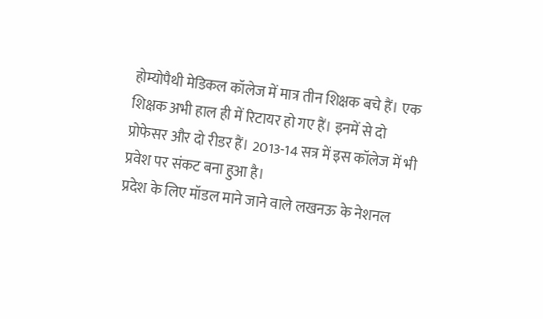होम्योपैथी मेडिकल कॉलेज में मात्र तीन शिक्षक बचे हैं। एक शिक्षक अभी हाल ही में रिटायर हो गए हैं। इनमें से दो प्रोफेसर और दो रीडर हैं। 2013-14 सत्र में इस कॉलेज में भी प्रवेश पर संकट बना हुआ है।
प्रदेश के लिए मॉडल माने जाने वाले लखनऊ के नेशनल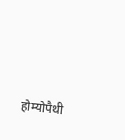होम्योपैथी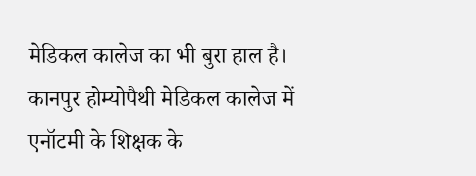मेडिकल कालेज का भी बुरा हाल है। कानपुर होम्योपैथी मेडिकल कालेज में एनॉटमी के शिक्षक के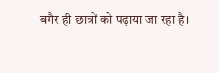बगैर ही छात्रों को पढ़ाया जा रहा है।